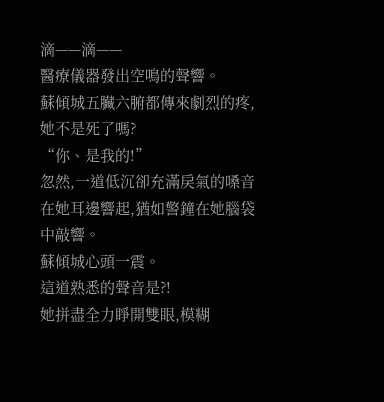滴——滴——
醫療儀器發出空鳴的聲響。
蘇傾城五臟六腑都傳來劇烈的疼,她不是死了嗎?
“你、是我的!”
忽然,一道低沉卻充滿戾氣的嗓音在她耳邊響起,猶如警鐘在她腦袋中敲響。
蘇傾城心頭一震。
這道熟悉的聲音是?!
她拼盡全力睜開雙眼,模糊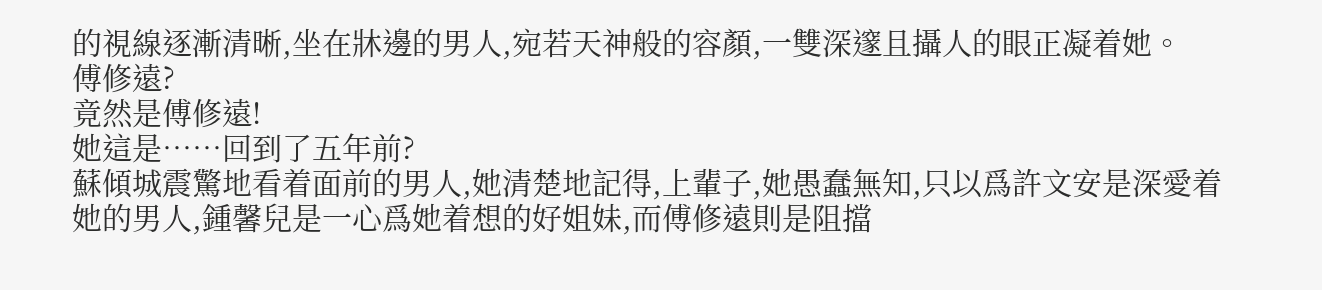的視線逐漸清晰,坐在牀邊的男人,宛若天神般的容顏,一雙深邃且攝人的眼正凝着她。
傅修遠?
竟然是傅修遠!
她這是……回到了五年前?
蘇傾城震驚地看着面前的男人,她清楚地記得,上輩子,她愚蠢無知,只以爲許文安是深愛着她的男人,鍾馨兒是一心爲她着想的好姐妹,而傅修遠則是阻擋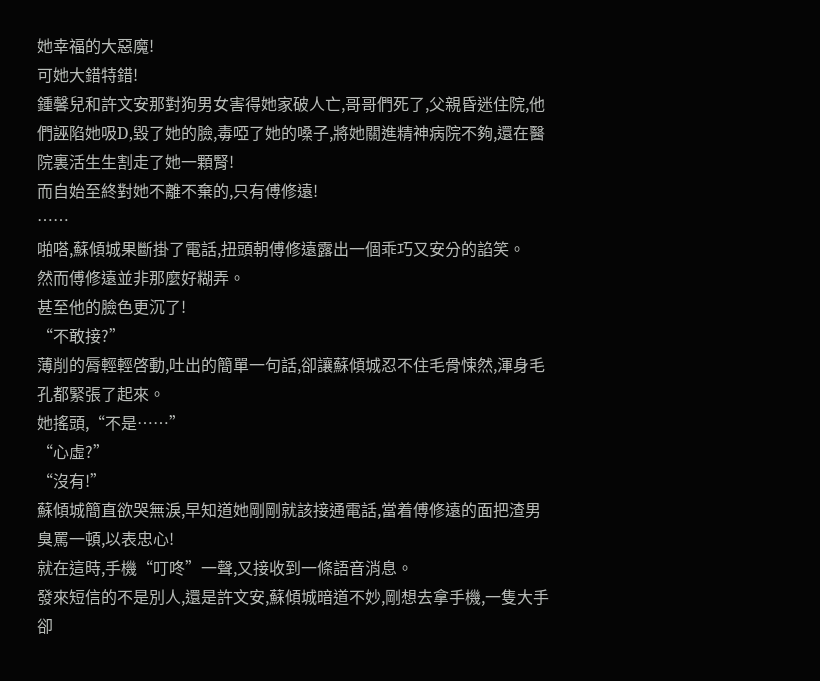她幸福的大惡魔!
可她大錯特錯!
鍾馨兒和許文安那對狗男女害得她家破人亡,哥哥們死了,父親昏迷住院,他們誣陷她吸D,毀了她的臉,毒啞了她的嗓子,將她關進精神病院不夠,還在醫院裏活生生割走了她一顆腎!
而自始至終對她不離不棄的,只有傅修遠!
……
啪嗒,蘇傾城果斷掛了電話,扭頭朝傅修遠露出一個乖巧又安分的諂笑。
然而傅修遠並非那麼好糊弄。
甚至他的臉色更沉了!
“不敢接?”
薄削的脣輕輕啓動,吐出的簡單一句話,卻讓蘇傾城忍不住毛骨悚然,渾身毛孔都緊張了起來。
她搖頭,“不是……”
“心虛?”
“沒有!”
蘇傾城簡直欲哭無淚,早知道她剛剛就該接通電話,當着傅修遠的面把渣男臭罵一頓,以表忠心!
就在這時,手機“叮咚”一聲,又接收到一條語音消息。
發來短信的不是別人,還是許文安,蘇傾城暗道不妙,剛想去拿手機,一隻大手卻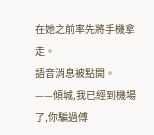在她之前率先將手機拿走。
語音消息被點開。
——傾城,我已經到機場了,你騙過傅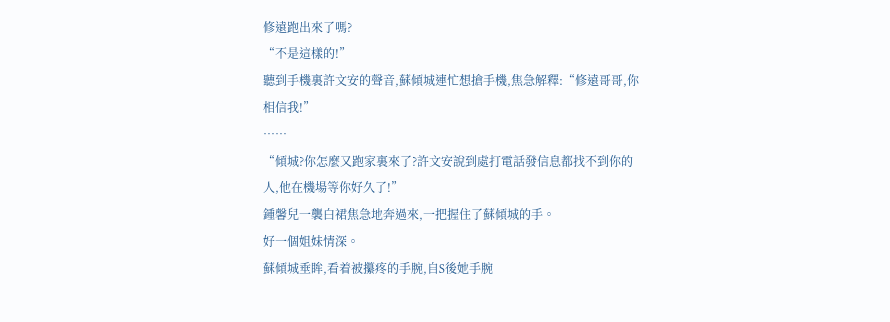修遠跑出來了嗎?
“不是這樣的!”
聽到手機裏許文安的聲音,蘇傾城連忙想搶手機,焦急解釋:“修遠哥哥,你相信我!”
……
“傾城?你怎麼又跑家裏來了?許文安說到處打電話發信息都找不到你的人,他在機場等你好久了!”
鍾馨兒一襲白裙焦急地奔過來,一把握住了蘇傾城的手。
好一個姐妹情深。
蘇傾城垂眸,看着被攥疼的手腕,自S後她手腕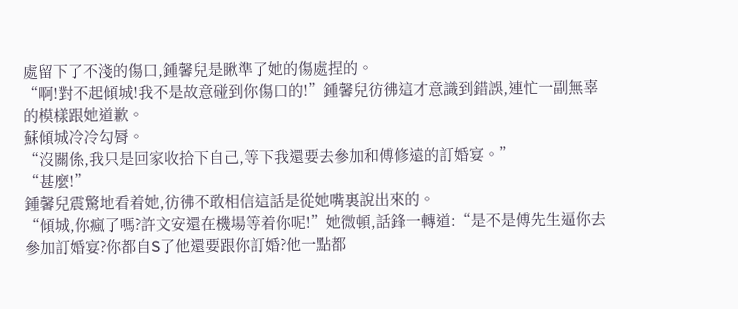處留下了不淺的傷口,鍾馨兒是瞅準了她的傷處捏的。
“啊!對不起傾城!我不是故意碰到你傷口的!”鍾馨兒彷彿這才意識到錯誤,連忙一副無辜的模樣跟她道歉。
蘇傾城冷冷勾脣。
“沒關係,我只是回家收拾下自己,等下我還要去參加和傅修遠的訂婚宴。”
“甚麼!”
鍾馨兒震驚地看着她,彷彿不敢相信這話是從她嘴裏說出來的。
“傾城,你瘋了嗎?許文安還在機場等着你呢!”她微頓,話鋒一轉道:“是不是傅先生逼你去參加訂婚宴?你都自S了他還要跟你訂婚?他一點都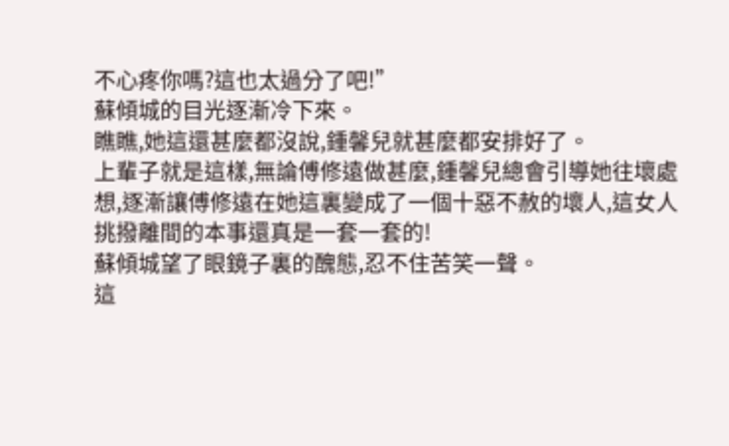不心疼你嗎?這也太過分了吧!”
蘇傾城的目光逐漸冷下來。
瞧瞧,她這還甚麼都沒說,鍾馨兒就甚麼都安排好了。
上輩子就是這樣,無論傅修遠做甚麼,鍾馨兒總會引導她往壞處想,逐漸讓傅修遠在她這裏變成了一個十惡不赦的壞人,這女人挑撥離間的本事還真是一套一套的!
蘇傾城望了眼鏡子裏的醜態,忍不住苦笑一聲。
這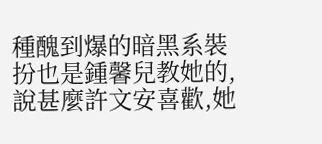種醜到爆的暗黑系裝扮也是鍾馨兒教她的,說甚麼許文安喜歡,她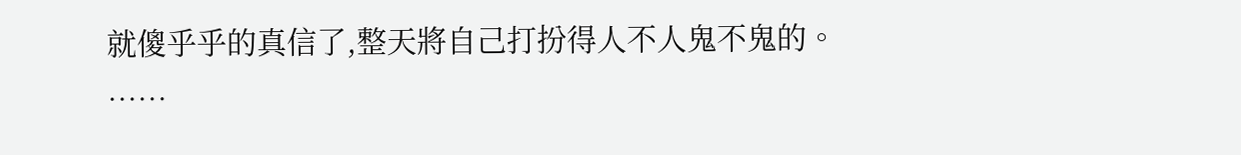就傻乎乎的真信了,整天將自己打扮得人不人鬼不鬼的。
……